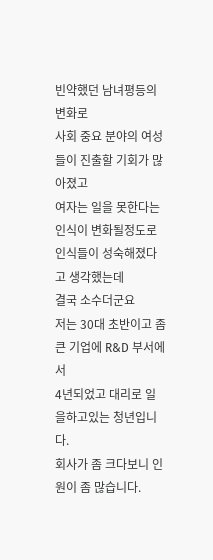빈약했던 남녀평등의 변화로
사회 중요 분야의 여성들이 진출할 기회가 많아졌고
여자는 일을 못한다는 인식이 변화될정도로
인식들이 성숙해졌다고 생각했는데
결국 소수더군요
저는 30대 초반이고 좀 큰 기업에 R&D 부서에서
4년되었고 대리로 일을하고있는 청년입니다.
회사가 좀 크다보니 인원이 좀 많습니다.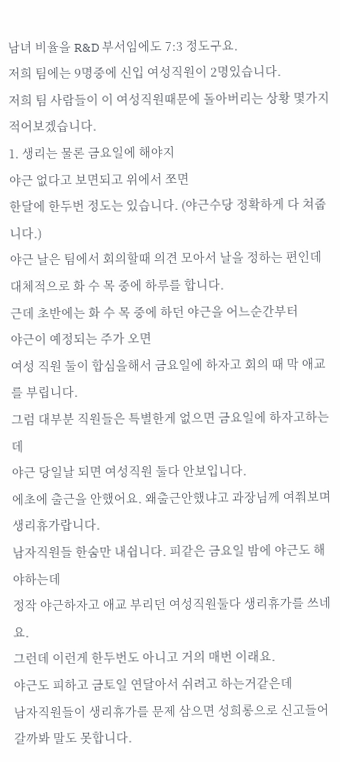남녀 비율을 R&D 부서임에도 7:3 정도구요.
저희 팀에는 9명중에 신입 여성직원이 2명있습니다.
저희 팀 사람들이 이 여성직원때문에 돌아버리는 상황 몇가지 적어보겠습니다.
1. 생리는 물론 금요일에 해야지
야근 없다고 보면되고 위에서 쪼면
한달에 한두번 정도는 있습니다. (야근수당 정확하게 다 쳐줍니다.)
야근 날은 팀에서 회의할때 의견 모아서 날을 정하는 편인데
대체적으로 화 수 목 중에 하루를 합니다.
근데 초반에는 화 수 목 중에 하던 야근을 어느순간부터
야근이 예정되는 주가 오면
여성 직원 둘이 합심을해서 금요일에 하자고 회의 때 막 애교를 부립니다.
그럼 대부분 직원들은 특별한게 없으면 금요일에 하자고하는데
야근 당일날 되면 여성직원 둘다 안보입니다.
에초에 출근을 안했어요. 왜출근안했냐고 과장님께 여쭤보며 생리휴가랍니다.
남자직원들 한숨만 내쉽니다. 피같은 금요일 밤에 야근도 해야하는데
정작 야근하자고 애교 부리던 여성직원둘다 생리휴가를 쓰네요.
그런데 이런게 한두번도 아니고 거의 매번 이래요.
야근도 피하고 금토일 연달아서 쉬려고 하는거같은데
남자직원들이 생리휴가를 문제 삼으면 성희롱으로 신고들어갈까봐 말도 못합니다.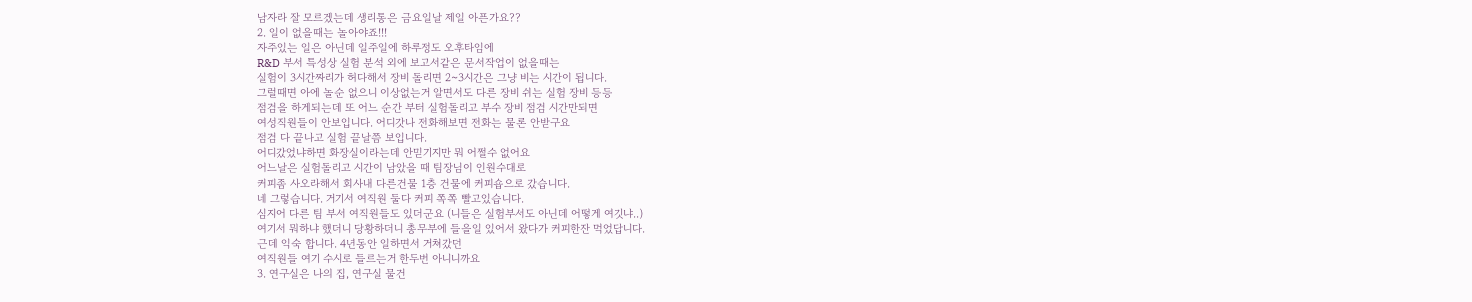남자라 잘 모르겠는데 생리통은 금요일날 제일 아픈가요??
2. 일이 없을때는 놀아야죠!!!
자주있는 일은 아닌데 일주일에 하루정도 오후타임에
R&D 부서 특성상 실험 분석 외에 보고서같은 문서작업이 없을때는
실험이 3시간짜리가 허다해서 장비 돌리면 2~3시간은 그냥 비는 시간이 됩니다.
그럴때면 아에 놀순 없으니 이상없는거 알면서도 다른 장비 쉬는 실험 장비 등등
점검을 하게되는데 또 어느 순간 부터 실험돌리고 부수 장비 점검 시간만되면
여성직원들이 안보입니다. 어디갓나 전화해보면 전화는 물론 안받구요
점검 다 끝나고 실험 끝날쯤 보입니다.
어디갔었냐하면 화장실이라는데 안믿기지만 뭐 어쩔수 없어요
어느날은 실험돌리고 시간이 남았을 때 팀장님이 인원수대로
커피좀 사오라해서 회사내 다른건물 1층 건물에 커피숍으로 갔습니다.
네 그렇습니다. 거기서 여직원 둘다 커피 쪽쪽 빨고있습니다.
심지어 다른 팀 부서 여직원들도 있더군요 (니들은 실험부서도 아닌데 어떻게 여깃냐..)
여기서 뭐하냐 했더니 당황하더니 총무부에 들을일 있어서 왔다가 커피한잔 먹었답니다.
근데 익숙 합니다. 4년동안 일하면서 거쳐갔던
여직원들 여기 수시로 들르는거 한두번 아니니까요
3. 연구실은 나의 집, 연구실 물건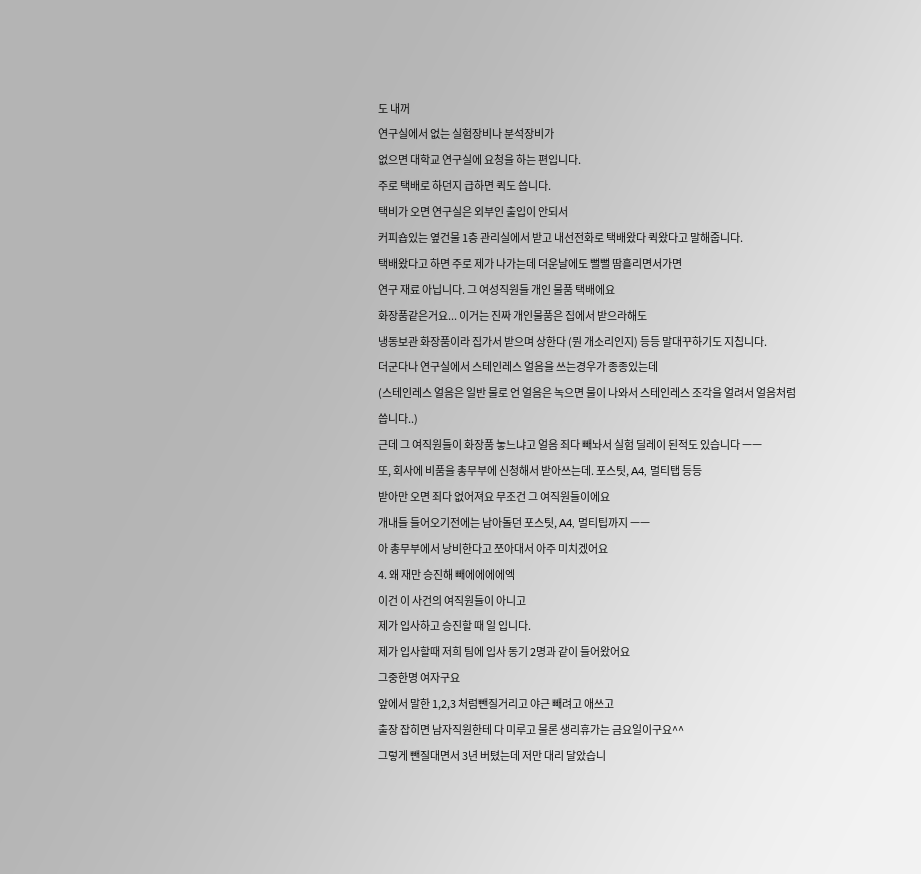도 내꺼
연구실에서 없는 실험장비나 분석장비가
없으면 대학교 연구실에 요청을 하는 편입니다.
주로 택배로 하던지 급하면 퀵도 씁니다.
택비가 오면 연구실은 외부인 출입이 안되서
커피숍있는 옆건물 1층 관리실에서 받고 내선전화로 택배왔다 퀵왔다고 말해줍니다.
택배왔다고 하면 주로 제가 나가는데 더운날에도 뻘뻘 땀흘리면서가면
연구 재료 아닙니다. 그 여성직원들 개인 물품 택배에요
화장품같은거요... 이거는 진짜 개인물품은 집에서 받으라해도
냉동보관 화장품이라 집가서 받으며 상한다 (뭔 개소리인지) 등등 말대꾸하기도 지칩니다.
더군다나 연구실에서 스테인레스 얼음을 쓰는경우가 종종있는데
(스테인레스 얼음은 일반 물로 언 얼음은 녹으면 물이 나와서 스테인레스 조각을 얼려서 얼음처럼 씁니다..)
근데 그 여직원들이 화장품 놓느냐고 얼음 죄다 빼놔서 실험 딜레이 된적도 있습니다 ㅡㅡ
또, 회사에 비품을 총무부에 신청해서 받아쓰는데. 포스팃, A4, 멀티탭 등등
받아만 오면 죄다 없어져요 무조건 그 여직원들이에요
개내들 들어오기전에는 남아돌던 포스팃, A4, 멀티팁까지 ㅡㅡ
아 총무부에서 낭비한다고 쪼아대서 아주 미치겠어요
4. 왜 재만 승진해 빼에에에에엑
이건 이 사건의 여직원들이 아니고
제가 입사하고 승진할 때 일 입니다.
제가 입사할때 저희 팀에 입사 동기 2명과 같이 들어왔어요
그중한명 여자구요
앞에서 말한 1,2,3 처럼뺀질거리고 야근 빼려고 애쓰고
출장 잡히면 남자직원한테 다 미루고 물론 생리휴가는 금요일이구요^^
그렇게 뺀질대면서 3년 버텼는데 저만 대리 달았습니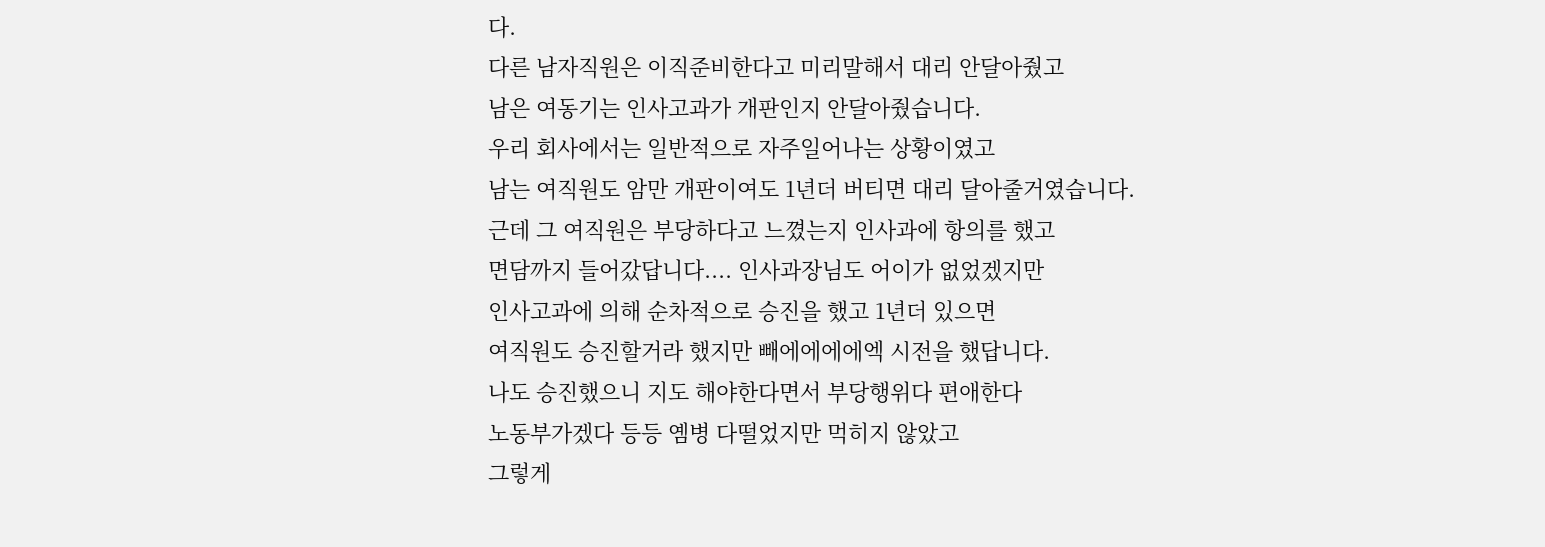다.
다른 남자직원은 이직준비한다고 미리말해서 대리 안달아줬고
남은 여동기는 인사고과가 개판인지 안달아줬습니다.
우리 회사에서는 일반적으로 자주일어나는 상황이였고
남는 여직원도 암만 개판이여도 1년더 버티면 대리 달아줄거였습니다.
근데 그 여직원은 부당하다고 느꼈는지 인사과에 항의를 했고
면담까지 들어갔답니다.... 인사과장님도 어이가 없었겠지만
인사고과에 의해 순차적으로 승진을 했고 1년더 있으면
여직원도 승진할거라 했지만 빼에에에에엑 시전을 했답니다.
나도 승진했으니 지도 해야한다면서 부당행위다 편애한다
노동부가겠다 등등 옘병 다떨었지만 먹히지 않았고
그렇게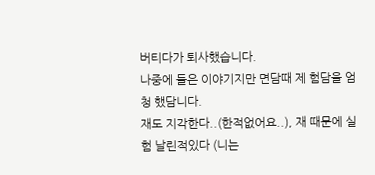버티다가 퇴사했습니다.
나중에 들은 이야기지만 면담때 제 험담을 엄청 했담니다.
재도 지각한다..(한적없어요..), 재 때문에 실험 날린적있다 (니는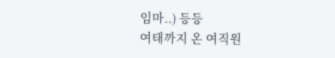임마..) 등등
여태까지 온 여직원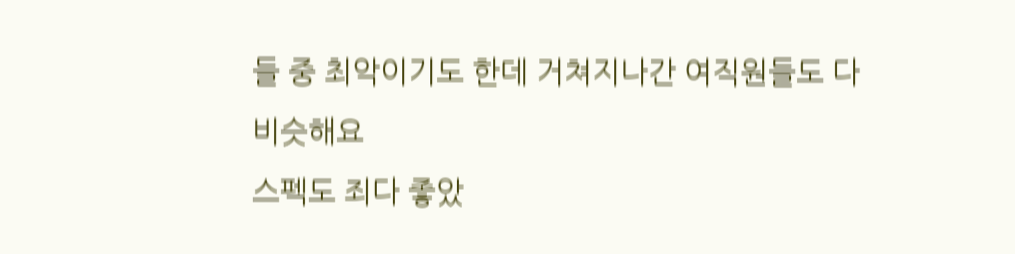들 중 최악이기도 한데 거쳐지나간 여직원들도 다 비슷해요
스펙도 죄다 좋았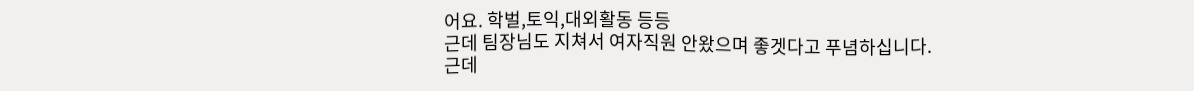어요. 학벌,토익,대외활동 등등
근데 팀장님도 지쳐서 여자직원 안왔으며 좋겟다고 푸념하십니다.
근데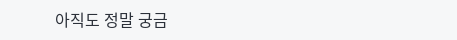아직도 정말 궁금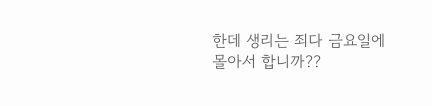한데 생리는 죄다 금요일에 몰아서 합니까??